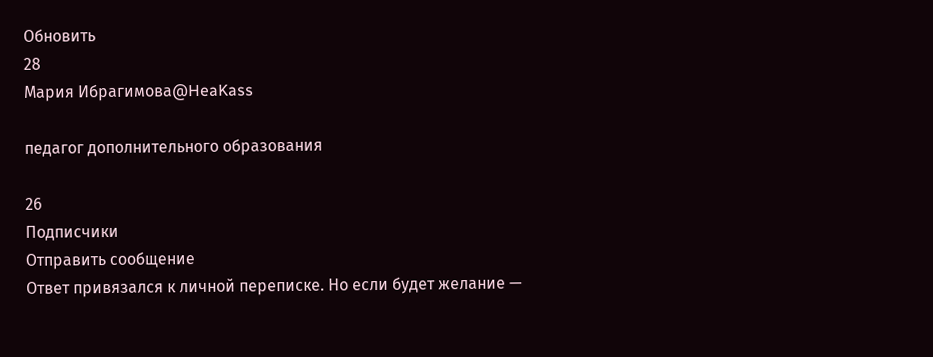Обновить
28
Мария Ибрагимова@HeaKass

педагог дополнительного образования

26
Подписчики
Отправить сообщение
Ответ привязался к личной переписке. Но если будет желание —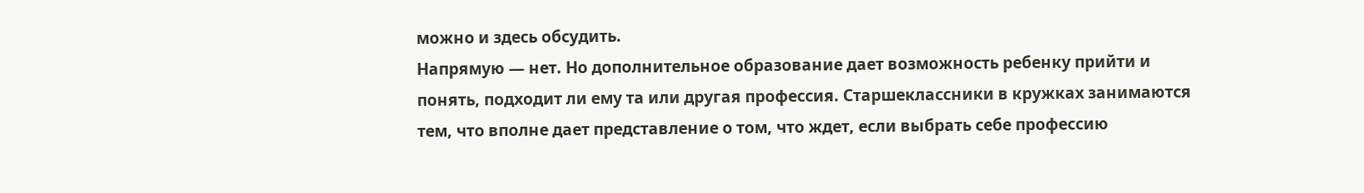можно и здесь обсудить.
Напрямую — нет. Но дополнительное образование дает возможность ребенку прийти и понять, подходит ли ему та или другая профессия. Старшеклассники в кружках занимаются тем, что вполне дает представление о том, что ждет, если выбрать себе профессию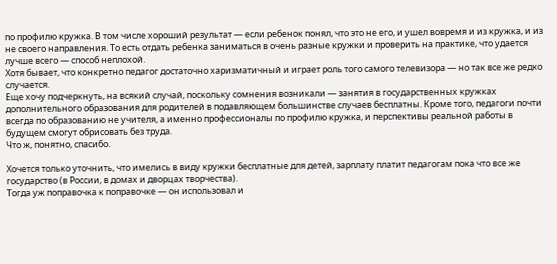по профилю кружка. В том числе хороший результат — если ребенок понял, что это не его, и ушел вовремя и из кружка, и из не своего направления. То есть отдать ребенка заниматься в очень разные кружки и проверить на практике, что удается лучше всего — способ неплохой.
Хотя бывает, что конкретно педагог достаточно харизматичный и играет роль того самого телевизора — но так все же редко случается.
Еще хочу подчеркнуть, на всякий случай, поскольку сомнения возникали — занятия в государственных кружках дополнительного образования для родителей в подавляющем большинстве случаев бесплатны. Кроме того, педагоги почти всегда по образованию не учителя, а именно профессионалы по профилю кружка, и перспективы реальной работы в будущем смогут обрисовать без труда.
Что ж, понятно, спасибо.

Хочется только уточнить, что имелись в виду кружки бесплатные для детей, зарплату платит педагогам пока что все же государство (в России, в домах и дворцах творчества).
Тогда уж поправочка к поправочке — он использовал и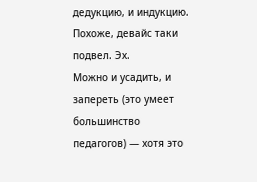дедукцию, и индукцию.
Похоже, девайс таки подвел. Эх.
Можно и усадить, и запереть (это умеет большинство педагогов) — хотя это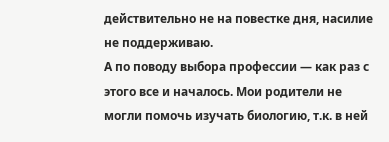действительно не на повестке дня, насилие не поддерживаю.
А по поводу выбора профессии — как раз с этого все и началось. Мои родители не могли помочь изучать биологию, т.к. в ней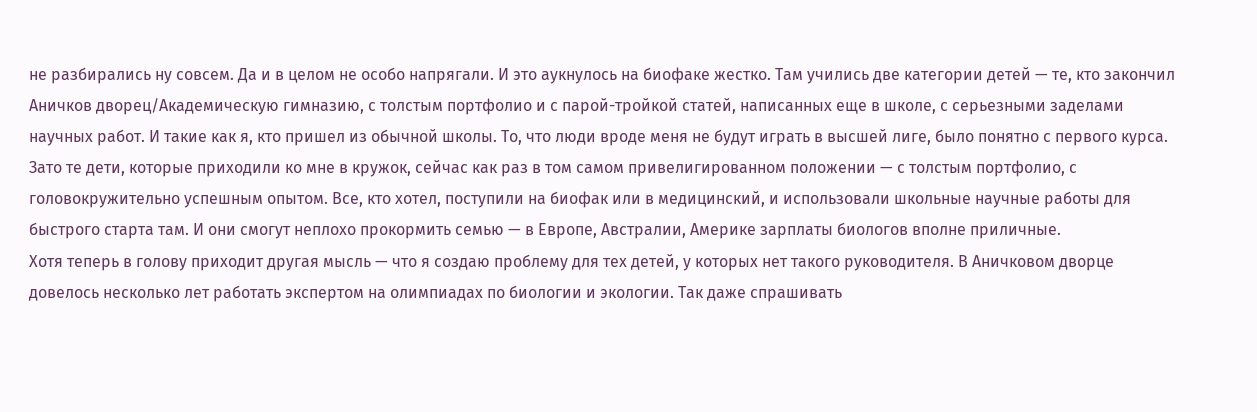не разбирались ну совсем. Да и в целом не особо напрягали. И это аукнулось на биофаке жестко. Там учились две категории детей — те, кто закончил Аничков дворец/Академическую гимназию, с толстым портфолио и с парой-тройкой статей, написанных еще в школе, с серьезными заделами научных работ. И такие как я, кто пришел из обычной школы. То, что люди вроде меня не будут играть в высшей лиге, было понятно с первого курса.
Зато те дети, которые приходили ко мне в кружок, сейчас как раз в том самом привелигированном положении — с толстым портфолио, с головокружительно успешным опытом. Все, кто хотел, поступили на биофак или в медицинский, и использовали школьные научные работы для быстрого старта там. И они смогут неплохо прокормить семью — в Европе, Австралии, Америке зарплаты биологов вполне приличные.
Хотя теперь в голову приходит другая мысль — что я создаю проблему для тех детей, у которых нет такого руководителя. В Аничковом дворце довелось несколько лет работать экспертом на олимпиадах по биологии и экологии. Так даже спрашивать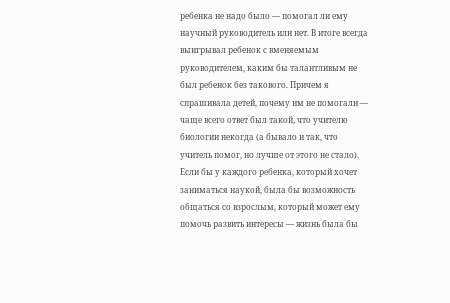ребенка не надо было — помогал ли ему научный руководитель или нет. В итоге всегда выигрывал ребенок с вменяемым руководителем, каким бы талантливым не был ребенок без такового. Причем я спрашивала детей, почему им не помогали — чаще всего ответ был такой, что учителю биологии некогда (а бывало и так, что учитель помог, но лучше от этого не стало). Если бы у каждого ребенка, который хочет заниматься наукой, была бы возможность общаться со взрослым, который может ему помочь развить интересы — жизнь была бы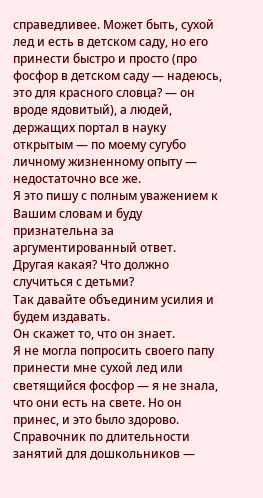справедливее. Может быть, сухой лед и есть в детском саду, но его принести быстро и просто (про фосфор в детском саду — надеюсь, это для красного словца? — он вроде ядовитый), а людей, держащих портал в науку открытым — по моему сугубо личному жизненному опыту — недостаточно все же.
Я это пишу с полным уважением к Вашим словам и буду признательна за аргументированный ответ.
Другая какая? Что должно случиться с детьми?
Так давайте объединим усилия и будем издавать.
Он скажет то, что он знает.
Я не могла попросить своего папу принести мне сухой лед или светящийся фосфор — я не знала, что они есть на свете. Но он принес, и это было здорово.
Справочник по длительности занятий для дошкольников —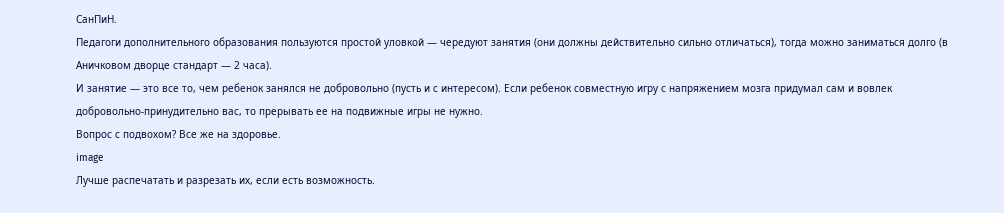СанПиН.
Педагоги дополнительного образования пользуются простой уловкой — чередуют занятия (они должны действительно сильно отличаться), тогда можно заниматься долго (в Аничковом дворце стандарт — 2 часа).
И занятие — это все то, чем ребенок занялся не добровольно (пусть и с интересом). Если ребенок совместную игру с напряжением мозга придумал сам и вовлек добровольно-принудительно вас, то прерывать ее на подвижные игры не нужно.
Вопрос с подвохом? Все же на здоровье.
image
Лучше распечатать и разрезать их, если есть возможность.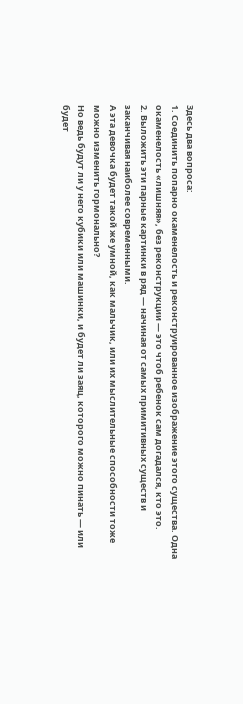Здесь два вопроса:
1. Соединить попарно окаменелость и реконструированное изображение этого существа. Одна окаменелость «лишняя», без реконструкции — это чтоб ребенок сам догадался, кто это.
2. Выложить эти парные картинки в ряд — начиная от самых примитивных существ и заканчивая наиболее современными.
А эта девочка будет такой же умной, как мальчик, или их мыслительные способности тоже можно изменить гормонально?
Но ведь будут ли у него кубики или машинки, и будет ли заяц, которого можно пинать — или будет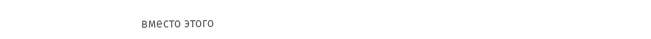вместо этого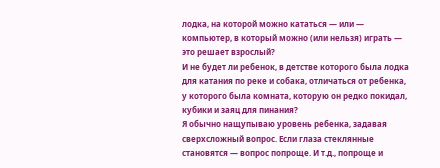лодка, на которой можно кататься — или — компьютер, в который можно (или нельзя) играть — это решает взрослый?
И не будет ли ребенок, в детстве которого была лодка для катания по реке и собака, отличаться от ребенка, у которого была комната, которую он редко покидал, кубики и заяц для пинания?
Я обычно нащупываю уровень ребенка, задавая сверхсложный вопрос. Если глаза стеклянные становятся — вопрос попроще. И т.д., попроще и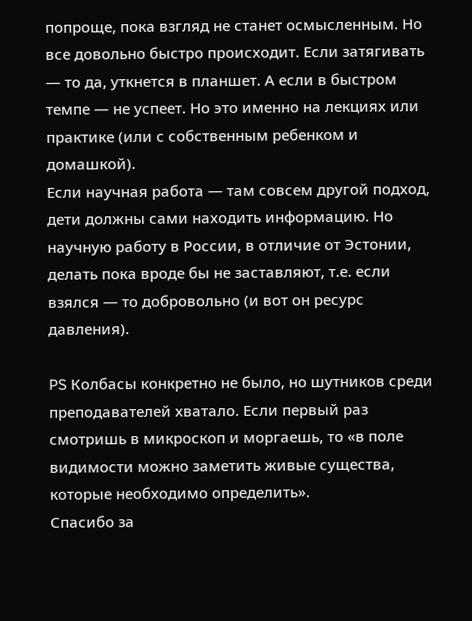попроще, пока взгляд не станет осмысленным. Но все довольно быстро происходит. Если затягивать — то да, уткнется в планшет. А если в быстром темпе — не успеет. Но это именно на лекциях или практике (или с собственным ребенком и домашкой).
Если научная работа — там совсем другой подход, дети должны сами находить информацию. Но научную работу в России, в отличие от Эстонии, делать пока вроде бы не заставляют, т.е. если взялся — то добровольно (и вот он ресурс давления).

PS Колбасы конкретно не было, но шутников среди преподавателей хватало. Если первый раз смотришь в микроскоп и моргаешь, то «в поле видимости можно заметить живые существа, которые необходимо определить».
Спасибо за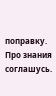поправку.
Про знания соглашусь.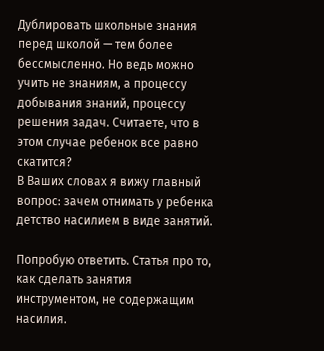Дублировать школьные знания перед школой — тем более бессмысленно. Но ведь можно учить не знаниям, а процессу добывания знаний, процессу решения задач. Считаете, что в этом случае ребенок все равно скатится?
В Ваших словах я вижу главный вопрос: зачем отнимать у ребенка детство насилием в виде занятий.

Попробую ответить. Статья про то, как сделать занятия инструментом, не содержащим насилия.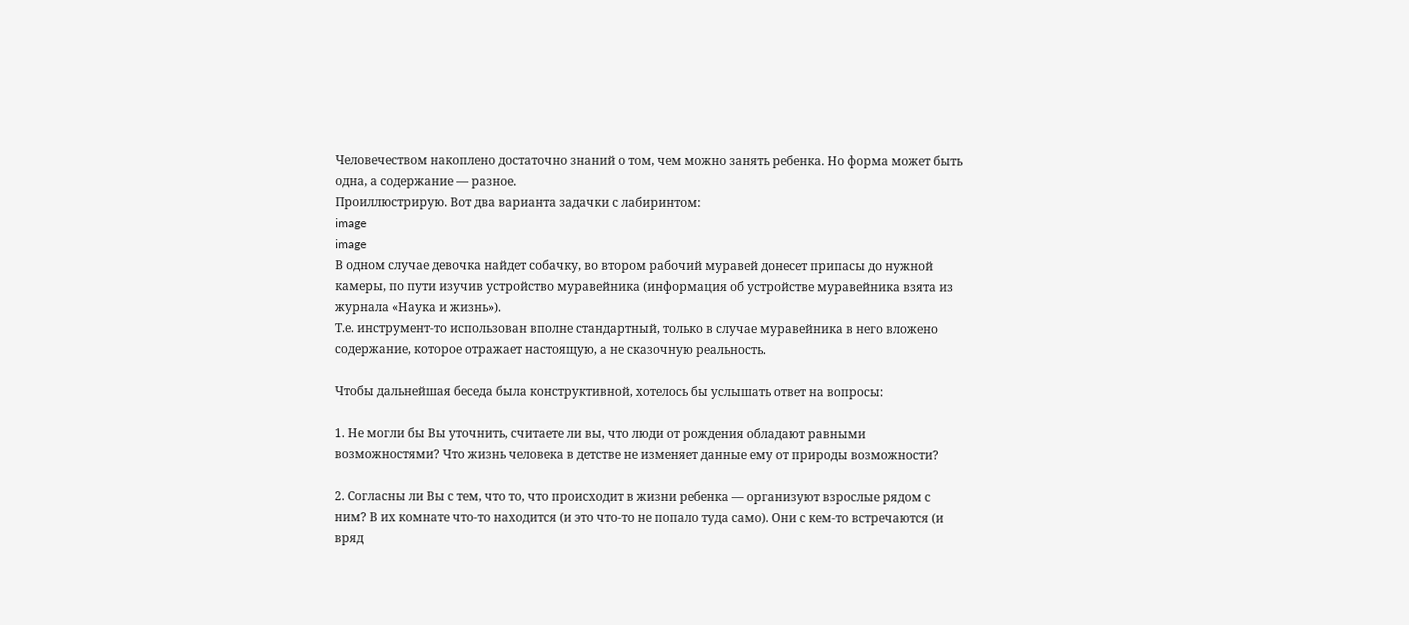Человечеством накоплено достаточно знаний о том, чем можно занять ребенка. Но форма может быть одна, а содержание — разное.
Проиллюстрирую. Вот два варианта задачки с лабиринтом:
image
image
В одном случае девочка найдет собачку, во втором рабочий муравей донесет припасы до нужной камеры, по пути изучив устройство муравейника (информация об устройстве муравейника взята из журнала «Наука и жизнь»).
Т.е. инструмент-то использован вполне стандартный, только в случае муравейника в него вложено содержание, которое отражает настоящую, а не сказочную реальность.

Чтобы дальнейшая беседа была конструктивной, хотелось бы услышать ответ на вопросы:

1. Не могли бы Вы уточнить, считаете ли вы, что люди от рождения обладают равными возможностями? Что жизнь человека в детстве не изменяет данные ему от природы возможности?

2. Согласны ли Вы с тем, что то, что происходит в жизни ребенка — организуют взрослые рядом с ним? В их комнате что-то находится (и это что-то не попало туда само). Они с кем-то встречаются (и вряд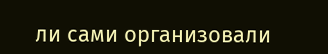ли сами организовали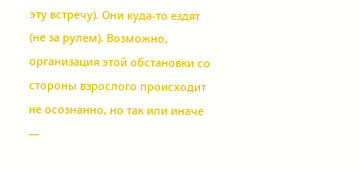эту встречу). Они куда-то ездят (не за рулем). Возможно, организация этой обстановки со стороны взрослого происходит не осознанно, но так или иначе —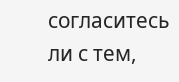согласитесь ли с тем,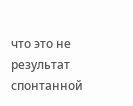что это не результат спонтанной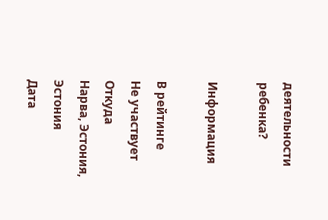деятельности ребенка?

Информация

В рейтинге
Не участвует
Откуда
Нарва, Эстония, Эстония
Дата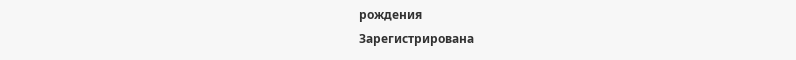рождения
Зарегистрирована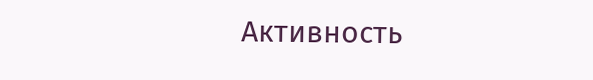Активность